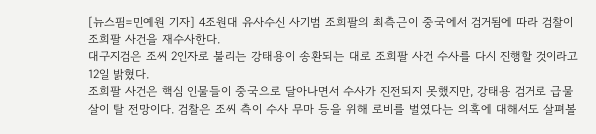[뉴스핌=민예원 기자] 4조원대 유사수신 사기범 조희팔의 최측근이 중국에서 검거됨에 따라 검찰이 조희팔 사건을 재수사한다.
대구지검은 조씨 2인자로 불리는 강태용이 송환되는 대로 조희팔 사건 수사를 다시 진행할 것이라고 12일 밝혔다.
조희팔 사건은 핵심 인물들이 중국으로 달아나면서 수사가 진전되지 못했지만, 강태용 검거로 급물살이 탈 전망이다. 검찰은 조씨 측이 수사 무마 등을 위해 로비를 벌였다는 의혹에 대해서도 살펴볼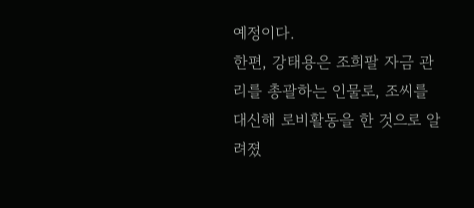예정이다.
한편, 강태용은 조희팔 자금 관리를 총괄하는 인물로, 조씨를 대신해 로비활동을 한 것으로 알려졌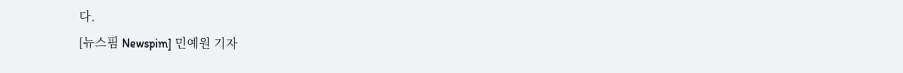다.
[뉴스핌 Newspim] 민예원 기자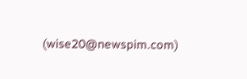(wise20@newspim.com)